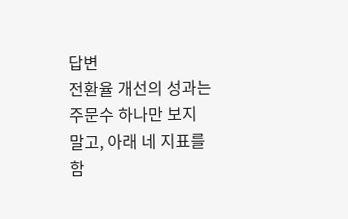답변
전환율 개선의 성과는 주문수 하나만 보지 말고, 아래 네 지표를 함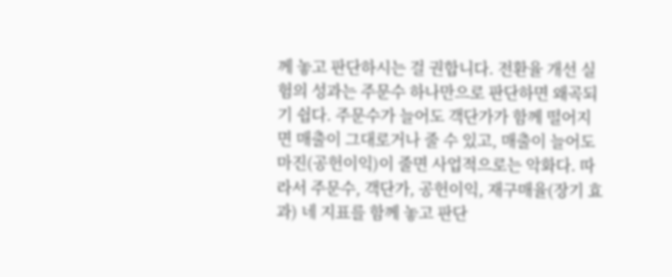께 놓고 판단하시는 걸 권합니다. 전환율 개선 실험의 성과는 주문수 하나만으로 판단하면 왜곡되기 쉽다. 주문수가 늘어도 객단가가 함께 떨어지면 매출이 그대로거나 줄 수 있고, 매출이 늘어도 마진(공헌이익)이 줄면 사업적으로는 악화다. 따라서 주문수, 객단가, 공헌이익, 재구매율(장기 효과) 네 지표를 함께 놓고 판단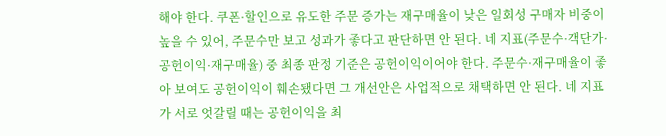해야 한다. 쿠폰·할인으로 유도한 주문 증가는 재구매율이 낮은 일회성 구매자 비중이 높을 수 있어, 주문수만 보고 성과가 좋다고 판단하면 안 된다. 네 지표(주문수·객단가·공헌이익·재구매율) 중 최종 판정 기준은 공헌이익이어야 한다. 주문수·재구매율이 좋아 보여도 공헌이익이 훼손됐다면 그 개선안은 사업적으로 채택하면 안 된다. 네 지표가 서로 엇갈릴 때는 공헌이익을 최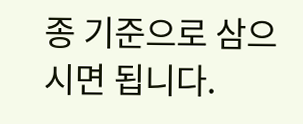종 기준으로 삼으시면 됩니다.